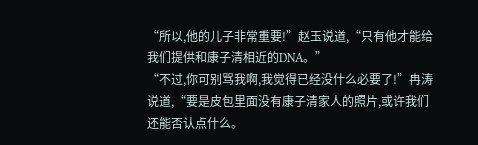“所以,他的儿子非常重要!”赵玉说道,“只有他才能给我们提供和康子清相近的DNA。”
“不过,你可别骂我啊,我觉得已经没什么必要了!”冉涛说道,“要是皮包里面没有康子清家人的照片,或许我们还能否认点什么。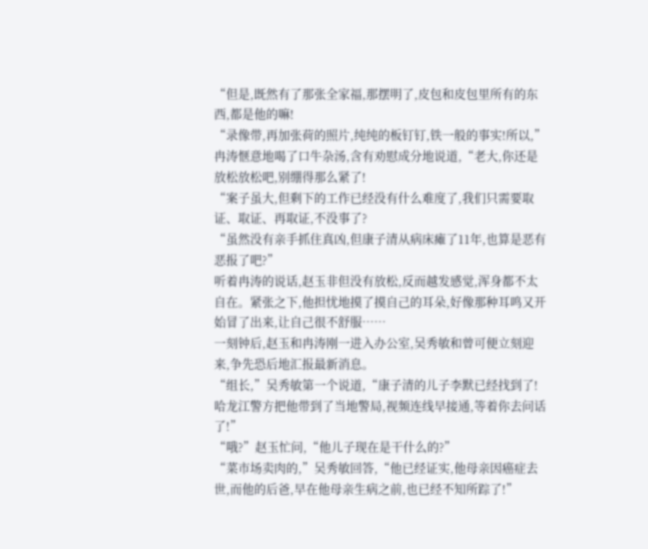“但是,既然有了那张全家福,那摆明了,皮包和皮包里所有的东西,都是他的嘛!
“录像带,再加张荷的照片,纯纯的板钉钉,铁一般的事实!所以,”冉涛惬意地喝了口牛杂汤,含有劝慰成分地说道,“老大,你还是放松放松吧,别绷得那么紧了!
“案子虽大,但剩下的工作已经没有什么难度了,我们只需要取证、取证、再取证,不没事了?
“虽然没有亲手抓住真凶,但康子清从病床瘫了11年,也算是恶有恶报了吧?”
听着冉涛的说话,赵玉非但没有放松,反而越发感觉,浑身都不太自在。紧张之下,他担忧地摸了摸自己的耳朵,好像那种耳鸣又开始冒了出来,让自己很不舒服……
一刻钟后,赵玉和冉涛刚一进入办公室,吴秀敏和曾可便立刻迎来,争先恐后地汇报最新消息。
“组长,”吴秀敏第一个说道,“康子清的儿子李默已经找到了!哈龙江警方把他带到了当地警局,视频连线早接通,等着你去问话了!”
“哦?”赵玉忙问,“他儿子现在是干什么的?”
“菜市场卖肉的,”吴秀敏回答,“他已经证实,他母亲因癌症去世,而他的后爸,早在他母亲生病之前,也已经不知所踪了!”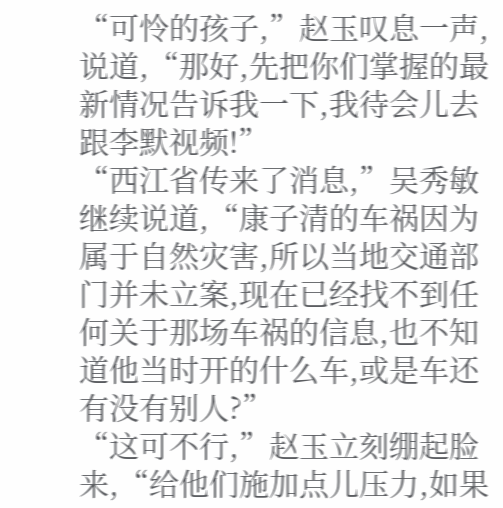“可怜的孩子,”赵玉叹息一声,说道,“那好,先把你们掌握的最新情况告诉我一下,我待会儿去跟李默视频!”
“西江省传来了消息,”吴秀敏继续说道,“康子清的车祸因为属于自然灾害,所以当地交通部门并未立案,现在已经找不到任何关于那场车祸的信息,也不知道他当时开的什么车,或是车还有没有别人?”
“这可不行,”赵玉立刻绷起脸来,“给他们施加点儿压力,如果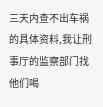三天内查不出车祸的具体资料,我让刑事厅的监察部门找他们喝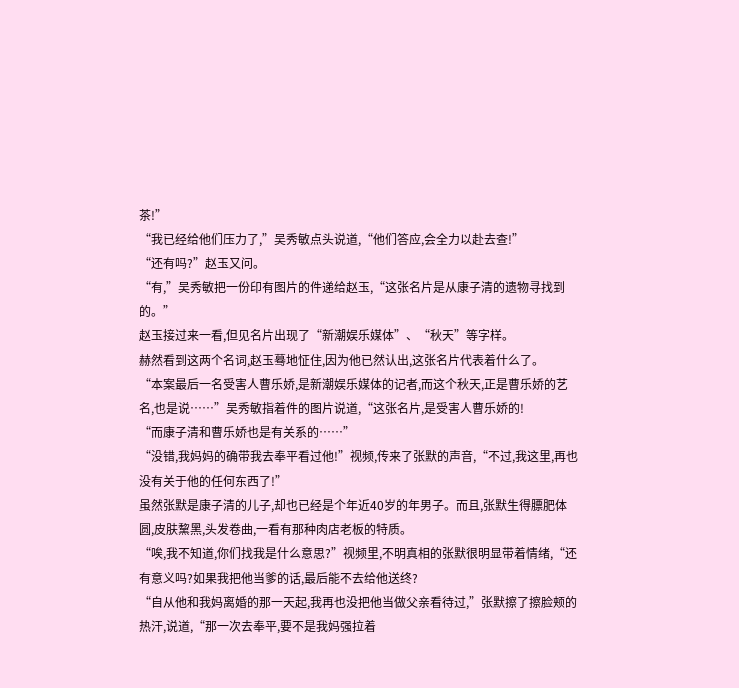茶!”
“我已经给他们压力了,”吴秀敏点头说道,“他们答应,会全力以赴去查!”
“还有吗?”赵玉又问。
“有,”吴秀敏把一份印有图片的件递给赵玉,“这张名片是从康子清的遗物寻找到的。”
赵玉接过来一看,但见名片出现了“新潮娱乐媒体”、“秋天”等字样。
赫然看到这两个名词,赵玉蓦地怔住,因为他已然认出,这张名片代表着什么了。
“本案最后一名受害人曹乐娇,是新潮娱乐媒体的记者,而这个秋天,正是曹乐娇的艺名,也是说……”吴秀敏指着件的图片说道,“这张名片,是受害人曹乐娇的!
“而康子清和曹乐娇也是有关系的……”
“没错,我妈妈的确带我去奉平看过他!”视频,传来了张默的声音,“不过,我这里,再也没有关于他的任何东西了!”
虽然张默是康子清的儿子,却也已经是个年近40岁的年男子。而且,张默生得膘肥体圆,皮肤黧黑,头发卷曲,一看有那种肉店老板的特质。
“唉,我不知道,你们找我是什么意思?”视频里,不明真相的张默很明显带着情绪,“还有意义吗?如果我把他当爹的话,最后能不去给他送终?
“自从他和我妈离婚的那一天起,我再也没把他当做父亲看待过,”张默擦了擦脸颊的热汗,说道,“那一次去奉平,要不是我妈强拉着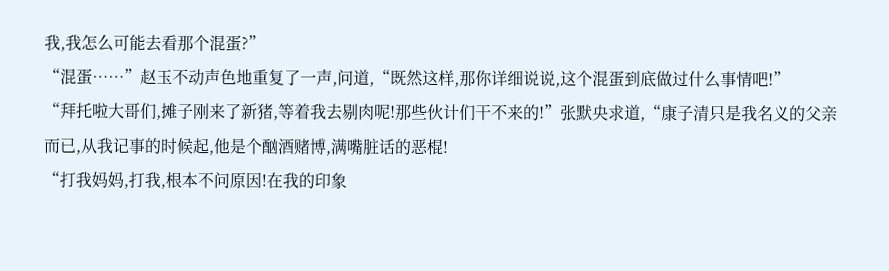我,我怎么可能去看那个混蛋?”
“混蛋……”赵玉不动声色地重复了一声,问道,“既然这样,那你详细说说,这个混蛋到底做过什么事情吧!”
“拜托啦大哥们,摊子刚来了新猪,等着我去剔肉呢!那些伙计们干不来的!”张默央求道,“康子清只是我名义的父亲而已,从我记事的时候起,他是个酗酒赌博,满嘴脏话的恶棍!
“打我妈妈,打我,根本不问原因!在我的印象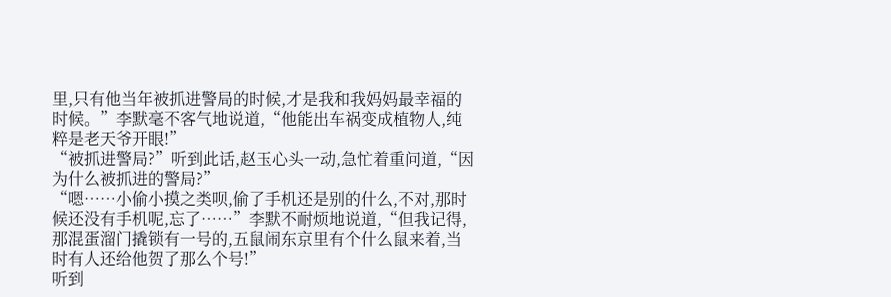里,只有他当年被抓进警局的时候,才是我和我妈妈最幸福的时候。”李默毫不客气地说道,“他能出车祸变成植物人,纯粹是老天爷开眼!”
“被抓进警局?”听到此话,赵玉心头一动,急忙着重问道,“因为什么被抓进的警局?”
“嗯……小偷小摸之类呗,偷了手机还是别的什么,不对,那时候还没有手机呢,忘了……”李默不耐烦地说道,“但我记得,那混蛋溜门撬锁有一号的,五鼠闹东京里有个什么鼠来着,当时有人还给他贺了那么个号!”
听到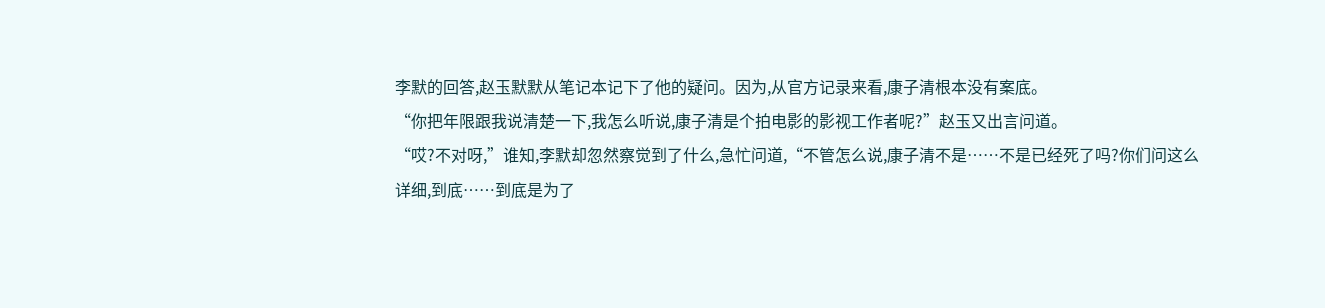李默的回答,赵玉默默从笔记本记下了他的疑问。因为,从官方记录来看,康子清根本没有案底。
“你把年限跟我说清楚一下,我怎么听说,康子清是个拍电影的影视工作者呢?”赵玉又出言问道。
“哎?不对呀,”谁知,李默却忽然察觉到了什么,急忙问道,“不管怎么说,康子清不是……不是已经死了吗?你们问这么详细,到底……到底是为了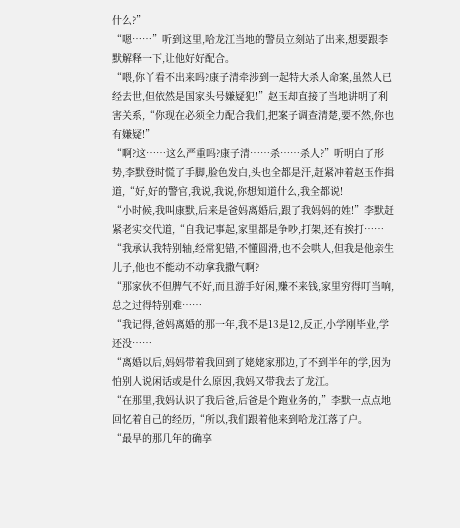什么?”
“嗯……”听到这里,哈龙江当地的警员立刻站了出来,想要跟李默解释一下,让他好好配合。
“喂,你丫看不出来吗?康子清牵涉到一起特大杀人命案,虽然人已经去世,但依然是国家头号嫌疑犯!”赵玉却直接了当地讲明了利害关系,“你现在必须全力配合我们,把案子调查清楚,要不然,你也有嫌疑!”
“啊?这……这么严重吗?康子清……杀……杀人?”听明白了形势,李默登时慌了手脚,脸色发白,头也全都是汗,赶紧冲着赵玉作揖道,“好,好的警官,我说,我说,你想知道什么,我全都说!
“小时候,我叫康默,后来是爸妈离婚后,跟了我妈妈的姓!”李默赶紧老实交代道,“自我记事起,家里都是争吵,打架,还有挨打……
“我承认我特别轴,经常犯错,不懂圆滑,也不会哄人,但我是他亲生儿子,他也不能动不动拿我撒气啊?
“那家伙不但脾气不好,而且游手好闲,赚不来钱,家里穷得叮当响,总之过得特别难……
“我记得,爸妈离婚的那一年,我不是13是12,反正,小学刚毕业,学还没……
“离婚以后,妈妈带着我回到了姥姥家那边,了不到半年的学,因为怕别人说闲话或是什么原因,我妈又带我去了龙江。
“在那里,我妈认识了我后爸,后爸是个跑业务的,”李默一点点地回忆着自己的经历,“所以,我们跟着他来到哈龙江落了户。
“最早的那几年的确享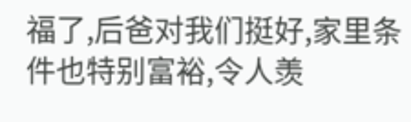福了,后爸对我们挺好,家里条件也特别富裕,令人羡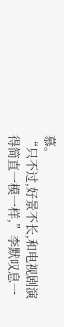慕。
“只不过,好景不长,和电视剧演得简直一模一样,”李默叹息一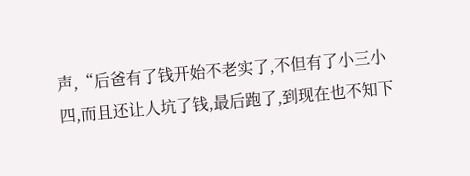声,“后爸有了钱开始不老实了,不但有了小三小四,而且还让人坑了钱,最后跑了,到现在也不知下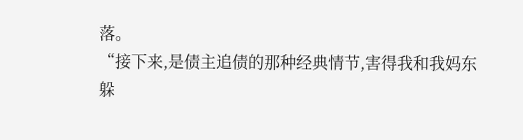落。
“接下来,是债主追债的那种经典情节,害得我和我妈东躲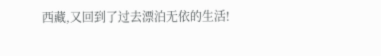西藏,又回到了过去漂泊无依的生活!